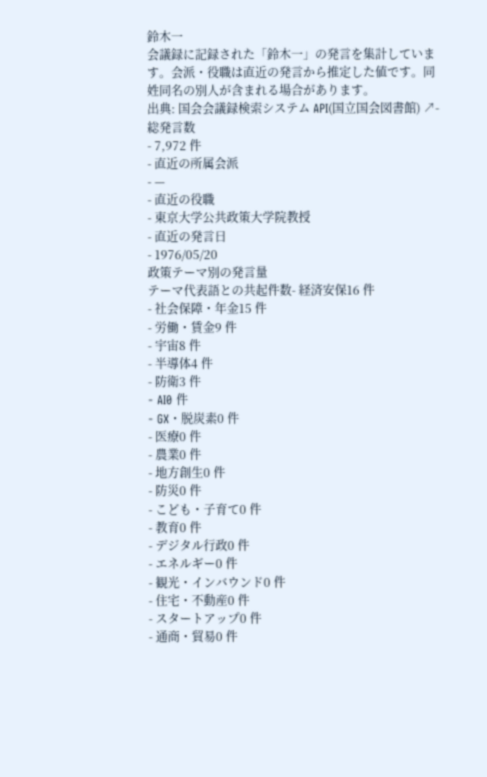鈴木一
会議録に記録された「鈴木一」の発言を集計しています。会派・役職は直近の発言から推定した値です。同姓同名の別人が含まれる場合があります。
出典: 国会会議録検索システム API(国立国会図書館) ↗- 総発言数
- 7,972 件
- 直近の所属会派
- —
- 直近の役職
- 東京大学公共政策大学院教授
- 直近の発言日
- 1976/05/20
政策テーマ別の発言量
テーマ代表語との共起件数- 経済安保16 件
- 社会保障・年金15 件
- 労働・賃金9 件
- 宇宙8 件
- 半導体4 件
- 防衛3 件
- AI0 件
- GX・脱炭素0 件
- 医療0 件
- 農業0 件
- 地方創生0 件
- 防災0 件
- こども・子育て0 件
- 教育0 件
- デジタル行政0 件
- エネルギー0 件
- 観光・インバウンド0 件
- 住宅・不動産0 件
- スタートアップ0 件
- 通商・貿易0 件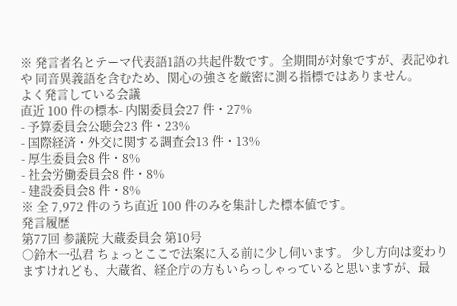※ 発言者名とテーマ代表語1語の共起件数です。全期間が対象ですが、表記ゆれや 同音異義語を含むため、関心の強さを厳密に測る指標ではありません。
よく発言している会議
直近 100 件の標本- 内閣委員会27 件・27%
- 予算委員会公聴会23 件・23%
- 国際経済・外交に関する調査会13 件・13%
- 厚生委員会8 件・8%
- 社会労働委員会8 件・8%
- 建設委員会8 件・8%
※ 全 7,972 件のうち直近 100 件のみを集計した標本値です。
発言履歴
第77回 参議院 大蔵委員会 第10号
○鈴木一弘君 ちょっとここで法案に入る前に少し伺います。 少し方向は変わりますけれども、大蔵省、経企庁の方もいらっしゃっていると思いますが、最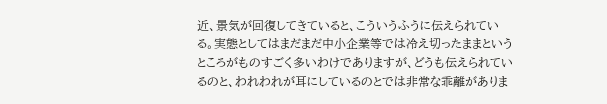近、景気が回復してきていると、こういうふうに伝えられている。実態としてはまだまだ中小企業等では冷え切ったままというところがものすごく多いわけでありますが、どうも伝えられているのと、われわれが耳にしているのとでは非常な乖離がありま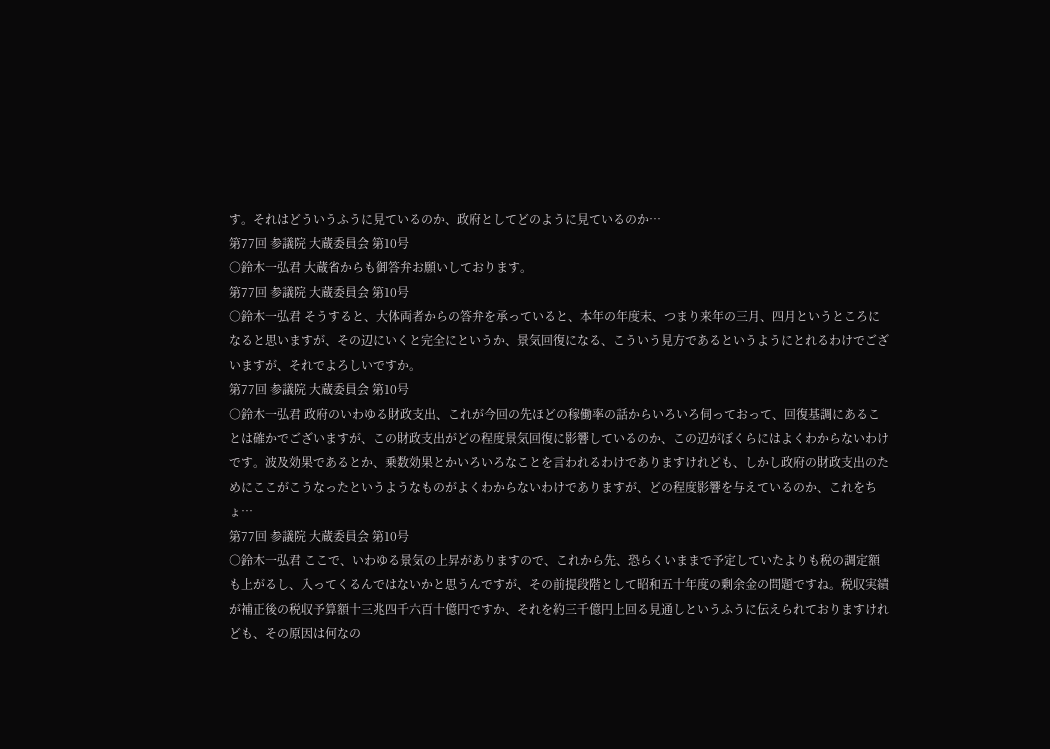す。それはどういうふうに見ているのか、政府としてどのように見ているのか…
第77回 参議院 大蔵委員会 第10号
○鈴木一弘君 大蔵省からも御答弁お願いしております。
第77回 参議院 大蔵委員会 第10号
○鈴木一弘君 そうすると、大体両者からの答弁を承っていると、本年の年度末、つまり来年の三月、四月というところになると思いますが、その辺にいくと完全にというか、景気回復になる、こういう見方であるというようにとれるわけでございますが、それでよろしいですか。
第77回 参議院 大蔵委員会 第10号
○鈴木一弘君 政府のいわゆる財政支出、これが今回の先ほどの稼働率の話からいろいろ伺っておって、回復基調にあることは確かでございますが、この財政支出がどの程度景気回復に影響しているのか、この辺がぼくらにはよくわからないわけです。波及効果であるとか、乗数効果とかいろいろなことを言われるわけでありますけれども、しかし政府の財政支出のためにここがこうなったというようなものがよくわからないわけでありますが、どの程度影響を与えているのか、これをちょ…
第77回 参議院 大蔵委員会 第10号
○鈴木一弘君 ここで、いわゆる景気の上昇がありますので、これから先、恐らくいままで予定していたよりも税の調定額も上がるし、入ってくるんではないかと思うんですが、その前提段階として昭和五十年度の剰余金の問題ですね。税収実績が補正後の税収予算額十三兆四千六百十億円ですか、それを約三千億円上回る見通しというふうに伝えられておりますけれども、その原因は何なの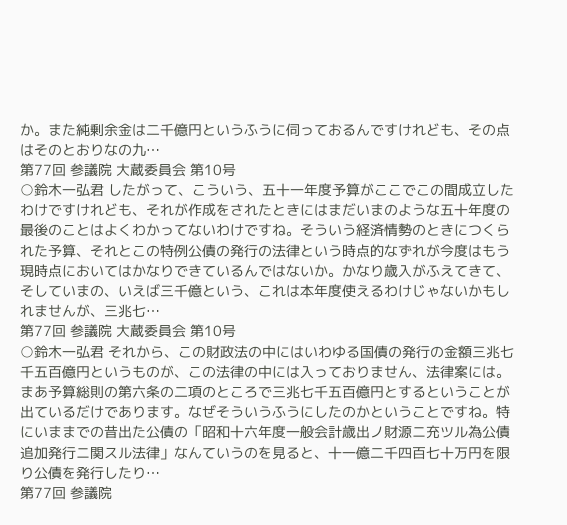か。また純剰余金は二千億円というふうに伺っておるんですけれども、その点はそのとおりなの九…
第77回 参議院 大蔵委員会 第10号
○鈴木一弘君 したがって、こういう、五十一年度予算がここでこの間成立したわけですけれども、それが作成をされたときにはまだいまのような五十年度の最後のことはよくわかってないわけですね。そういう経済情勢のときにつくられた予算、それとこの特例公債の発行の法律という時点的なずれが今度はもう現時点においてはかなりできているんではないか。かなり歳入がふえてきて、そしていまの、いえば三千億という、これは本年度使えるわけじゃないかもしれませんが、三兆七…
第77回 参議院 大蔵委員会 第10号
○鈴木一弘君 それから、この財政法の中にはいわゆる国債の発行の金額三兆七千五百億円というものが、この法律の中には入っておりません、法律案には。まあ予算総則の第六条の二項のところで三兆七千五百億円とするということが出ているだけであります。なぜそういうふうにしたのかということですね。特にいままでの昔出た公債の「昭和十六年度一般会計歳出ノ財源ニ充ツル為公債追加発行ニ関スル法律」なんていうのを見ると、十一億二千四百七十万円を限り公債を発行したり…
第77回 参議院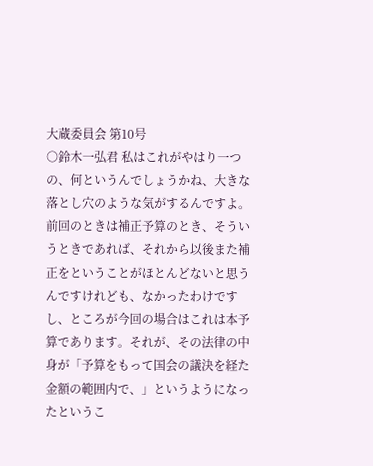大蔵委員会 第10号
○鈴木一弘君 私はこれがやはり一つの、何というんでしょうかね、大きな落とし穴のような気がするんですよ。前回のときは補正予算のとき、そういうときであれば、それから以後また補正をということがほとんどないと思うんですけれども、なかったわけですし、ところが今回の場合はこれは本予算であります。それが、その法律の中身が「予算をもって国会の議決を経た金額の範囲内で、」というようになったというこ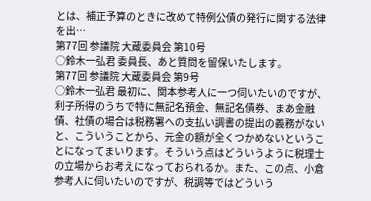とは、補正予算のときに改めて特例公債の発行に関する法律を出…
第77回 参議院 大蔵委員会 第10号
○鈴木一弘君 委員長、あと質問を留保いたします。
第77回 参議院 大蔵委員会 第9号
○鈴木一弘君 最初に、関本参考人に一つ伺いたいのですが、利子所得のうちで特に無記名預金、無記名債券、まあ金融債、社債の場合は税務署への支払い調書の提出の義務がないと、こういうことから、元金の額が全くつかめないということになってまいります。そういう点はどういうように税理士の立場からお考えになっておられるか。また、この点、小倉参考人に伺いたいのですが、税調等ではどういう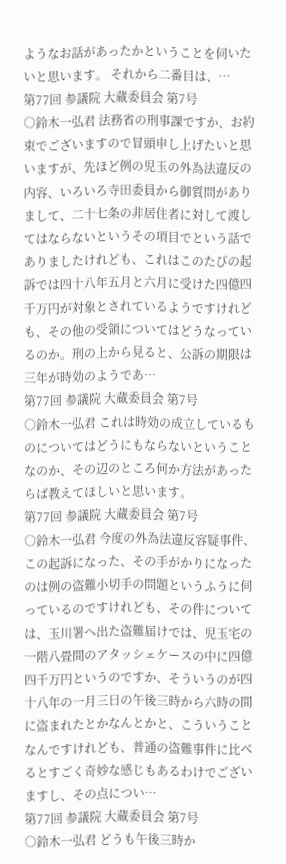ようなお話があったかということを伺いたいと思います。 それから二番目は、…
第77回 参議院 大蔵委員会 第7号
○鈴木一弘君 法務省の刑事課ですか、お約束でございますので冒頭申し上げたいと思いますが、先ほど例の児玉の外為法違反の内容、いろいろ寺田委員から御質問がありまして、二十七条の非居住者に対して渡してはならないというその項目でという話でありましたけれども、これはこのたびの起訴では四十八年五月と六月に受けた四億四千万円が対象とされているようですけれども、その他の受領についてはどうなっているのか。刑の上から見ると、公訴の期限は三年が時効のようであ…
第77回 参議院 大蔵委員会 第7号
○鈴木一弘君 これは時効の成立しているものについてはどうにもならないということなのか、その辺のところ何か方法があったらば教えてほしいと思います。
第77回 参議院 大蔵委員会 第7号
○鈴木一弘君 今度の外為法違反容疑事件、この起訴になった、その手がかりになったのは例の盗難小切手の問題というふうに伺っているのですけれども、その件については、玉川署へ出た盗難届けでは、児玉宅の一階八畳間のアタッシェケースの中に四億四千万円というのですか、そういうのが四十八年の一月三日の午後三時から六時の間に盗まれたとかなんとかと、こういうことなんですけれども、普通の盗難事件に比べるとすごく奇妙な感じもあるわけでございますし、その点につい…
第77回 参議院 大蔵委員会 第7号
○鈴木一弘君 どうも午後三時か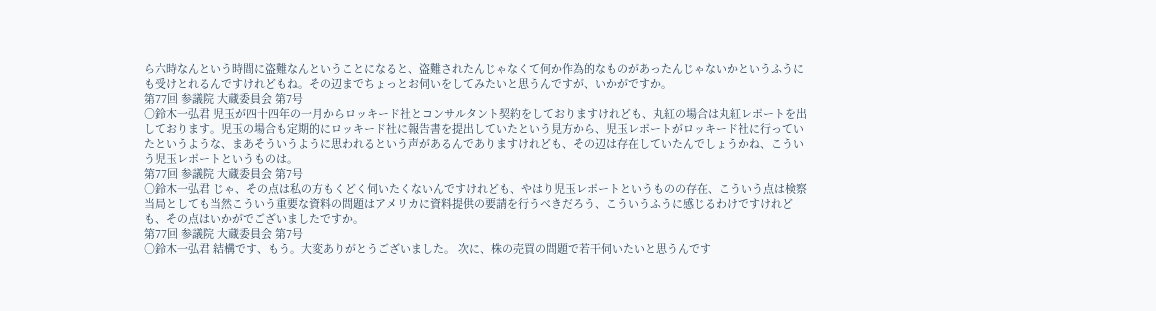ら六時なんという時間に盗難なんということになると、盗難されたんじゃなくて何か作為的なものがあったんじゃないかというふうにも受けとれるんですけれどもね。その辺までちょっとお伺いをしてみたいと思うんですが、いかがですか。
第77回 参議院 大蔵委員会 第7号
○鈴木一弘君 児玉が四十四年の一月からロッキード社とコンサルタント契約をしておりますけれども、丸紅の場合は丸紅レポートを出しております。児玉の場合も定期的にロッキード社に報告書を提出していたという見方から、児玉レポートがロッキード社に行っていたというような、まあそういうように思われるという声があるんでありますけれども、その辺は存在していたんでしょうかね、こういう児玉レポートというものは。
第77回 参議院 大蔵委員会 第7号
○鈴木一弘君 じゃ、その点は私の方もくどく伺いたくないんですけれども、やはり児玉レポートというものの存在、こういう点は検察当局としても当然こういう重要な資料の問題はアメリカに資料提供の要請を行うべきだろう、こういうふうに感じるわけですけれども、その点はいかがでございましたですか。
第77回 参議院 大蔵委員会 第7号
○鈴木一弘君 結構です、もう。大変ありがとうございました。 次に、株の売買の問題で若干伺いたいと思うんです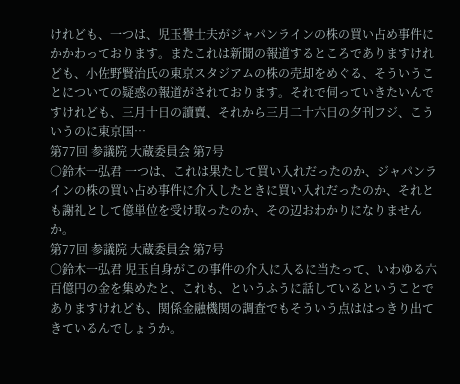けれども、一つは、児玉譽士夫がジャパンラインの株の買い占め事件にかかわっております。またこれは新聞の報道するところでありますけれども、小佐野賢治氏の東京スタジアムの株の売却をめぐる、そういうことについての疑惑の報道がされております。それで伺っていきたいんですけれども、三月十日の讀賣、それから三月二十六日の夕刊フジ、こういうのに東京国…
第77回 参議院 大蔵委員会 第7号
○鈴木一弘君 一つは、これは果たして買い入れだったのか、ジャパンラインの株の買い占め事件に介入したときに買い入れだったのか、それとも謝礼として億単位を受け取ったのか、その辺おわかりになりませんか。
第77回 参議院 大蔵委員会 第7号
○鈴木一弘君 児玉自身がこの事件の介入に入るに当たって、いわゆる六百億円の金を集めたと、これも、というふうに話しているということでありますけれども、関係金融機関の調査でもそういう点ははっきり出てきているんでしょうか。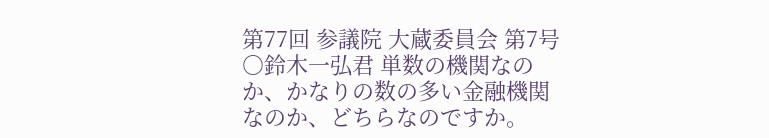第77回 参議院 大蔵委員会 第7号
○鈴木一弘君 単数の機関なのか、かなりの数の多い金融機関なのか、どちらなのですか。